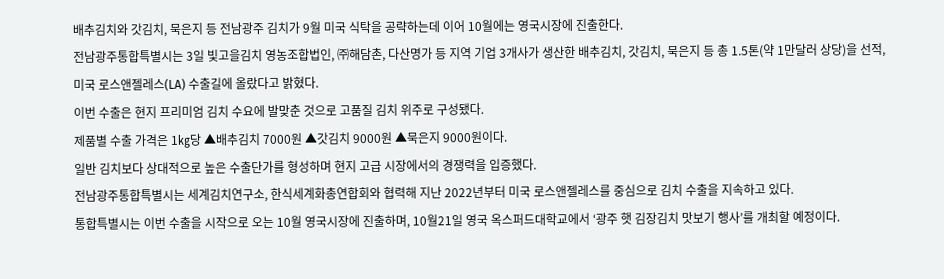배추김치와 갓김치, 묵은지 등 전남광주 김치가 9월 미국 식탁을 공략하는데 이어 10월에는 영국시장에 진출한다.
전남광주통합특별시는 3일 빛고을김치 영농조합법인, ㈜해담촌, 다산명가 등 지역 기업 3개사가 생산한 배추김치, 갓김치, 묵은지 등 총 1.5톤(약 1만달러 상당)을 선적, 미국 로스앤젤레스(LA) 수출길에 올랐다고 밝혔다.
이번 수출은 현지 프리미엄 김치 수요에 발맞춘 것으로 고품질 김치 위주로 구성됐다.
제품별 수출 가격은 1㎏당 ▲배추김치 7000원 ▲갓김치 9000원 ▲묵은지 9000원이다.
일반 김치보다 상대적으로 높은 수출단가를 형성하며 현지 고급 시장에서의 경쟁력을 입증했다.
전남광주통합특별시는 세계김치연구소, 한식세계화총연합회와 협력해 지난 2022년부터 미국 로스앤젤레스를 중심으로 김치 수출을 지속하고 있다.
통합특별시는 이번 수출을 시작으로 오는 10월 영국시장에 진출하며, 10월21일 영국 옥스퍼드대학교에서 ‘광주 햇 김장김치 맛보기 행사’를 개최할 예정이다.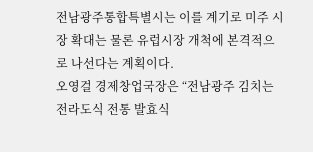전남광주통합특별시는 이를 계기로 미주 시장 확대는 물론 유럽시장 개척에 본격적으로 나선다는 계획이다.
오영걸 경제창업국장은 “전남광주 김치는 전라도식 전통 발효식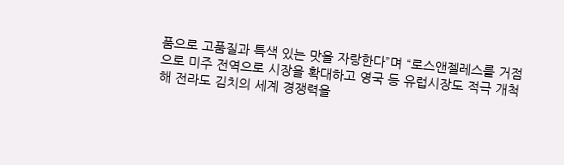품으로 고품질과 특색 있는 맛을 자랑한다”며 “로스앤젤레스를 거점으로 미주 전역으로 시장을 확대하고 영국 등 유럽시장도 적극 개척해 전라도 김치의 세계 경쟁력을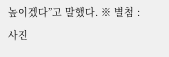높이겠다”고 말했다. ※ 별첨 : 사진